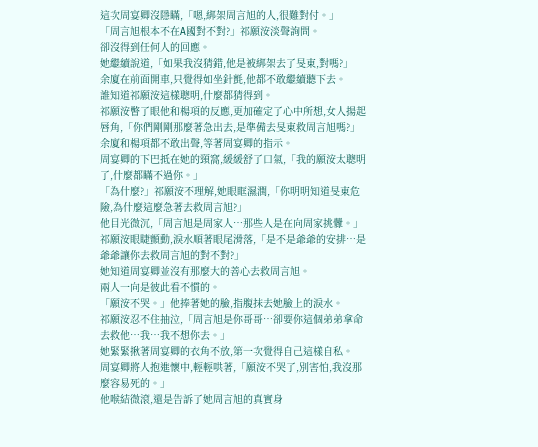這次周宴卿沒隱瞞,「嗯,綁架周言旭的人,很難對付。」
「周言旭根本不在A國對不對?」祁願洝淡聲詢問。
卻沒得到任何人的回應。
她繼續說道,「如果我沒猜錯,他是被綁架去了旻東,對嗎?」
余廈在前面開車,只覺得如坐針氈,他都不敢繼續聽下去。
誰知道祁願洝這樣聰明,什麼都猜得到。
祁願洝瞥了眼他和楊項的反應,更加確定了心中所想,女人揚起唇角,「你們剛剛那麼著急出去,是準備去旻東救周言旭嗎?」
余廈和楊項都不敢出聲,等著周宴卿的指示。
周宴卿的下巴抵在她的頸窩,緩緩舒了口氣,「我的願洝太聰明了,什麼都瞞不過你。」
「為什麼?」祁願洝不理解,她眼眶濕潤,「你明明知道旻東危險,為什麼這麼急著去救周言旭?」
他目光微沉,「周言旭是周家人…那些人是在向周家挑釁。」
祁願洝眼睫顫動,淚水順著眼尾滑落,「是不是爺爺的安排…是爺爺讓你去救周言旭的對不對?」
她知道周宴卿並沒有那麼大的善心去救周言旭。
兩人一向是彼此看不慣的。
「願洝不哭。」他捧著她的臉,指腹抹去她臉上的淚水。
祁願洝忍不住抽泣,「周言旭是你哥哥…卻要你這個弟弟拿命去救他…我…我不想你去。」
她緊緊揪著周宴卿的衣角不放,第一次覺得自己這樣自私。
周宴卿將人抱進懷中,輕輕哄著,「願洝不哭了,別害怕,我沒那麼容易死的。」
他喉結微滾,還是告訴了她周言旭的真實身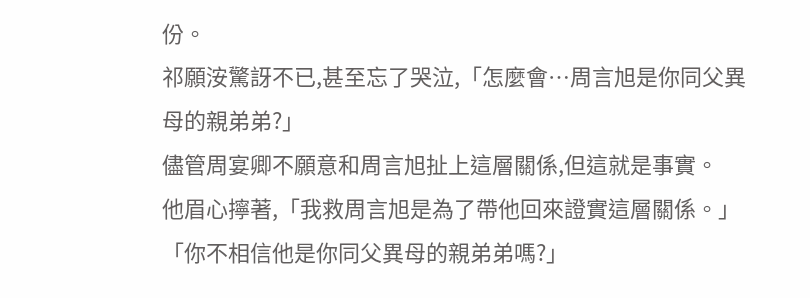份。
祁願洝驚訝不已,甚至忘了哭泣,「怎麼會…周言旭是你同父異母的親弟弟?」
儘管周宴卿不願意和周言旭扯上這層關係,但這就是事實。
他眉心擰著,「我救周言旭是為了帶他回來證實這層關係。」
「你不相信他是你同父異母的親弟弟嗎?」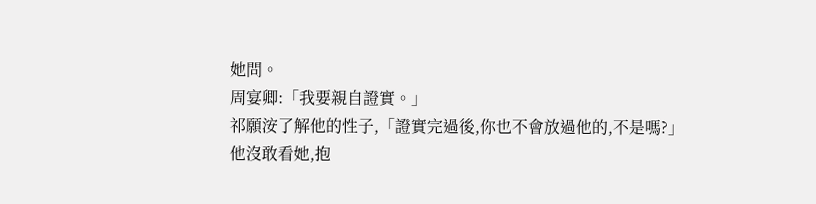她問。
周宴卿:「我要親自證實。」
祁願洝了解他的性子,「證實完過後,你也不會放過他的,不是嗎?」
他沒敢看她,抱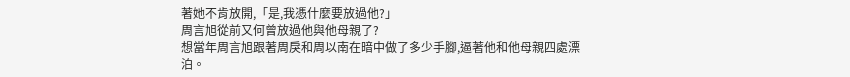著她不肯放開,「是,我憑什麼要放過他?」
周言旭從前又何曾放過他與他母親了?
想當年周言旭跟著周戾和周以南在暗中做了多少手腳,逼著他和他母親四處漂泊。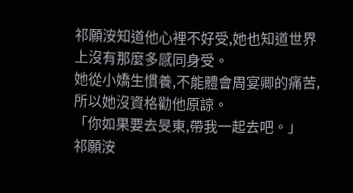祁願洝知道他心裡不好受,她也知道世界上沒有那麼多感同身受。
她從小嬌生慣養,不能體會周宴卿的痛苦,所以她沒資格勸他原諒。
「你如果要去旻東,帶我一起去吧。」
祁願洝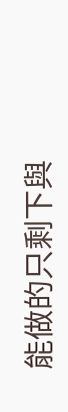能做的只剩下與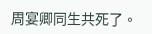周宴卿同生共死了。